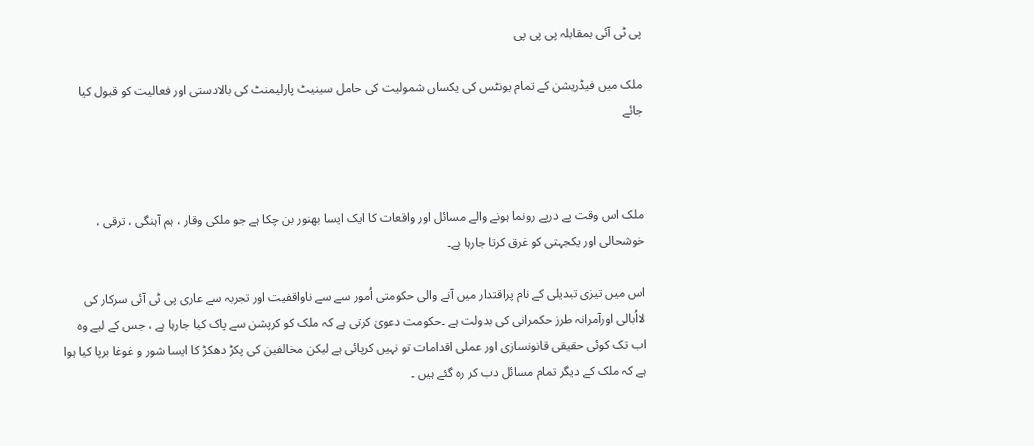پی ٹی آئی بمقابلہ پی پی پی

ملک میں فیڈریشن کے تمام یونٹس کی یکساں شمولیت کی حامل سینیٹ پارلیمنٹ کی بالادستی اور فعالیت کو قبول کیا جائے



ملک اس وقت پے درپے رونما ہونے والے مسائل اور واقعات کا ایک ایسا بھنور بن چکا ہے جو ملکی وقار ، ہم آہنگی ، ترقی ، خوشحالی اور یکجہتی کو غرق کرتا جارہا ہے۔

اس میں تیزی تبدیلی کے نام پراقتدار میں آنے والی حکومتی اُمور سے سے ناواقفیت اور تجربہ سے عاری پی ٹی آئی سرکار کی لااُبالی اورآمرانہ طرز حکمرانی کی بدولت ہے ۔حکومت دعویٰ کرتی ہے کہ ملک کو کرپشن سے پاک کیا جارہا ہے ، جس کے لیے وہ اب تک کوئی حقیقی قانونسازی اور عملی اقدامات تو نہیں کرپائی ہے لیکن مخالفین کی پکڑ دھکڑ کا ایسا شور و غوغا برپا کیا ہوا ہے کہ ملک کے دیگر تمام مسائل دب کر رہ گئے ہیں ۔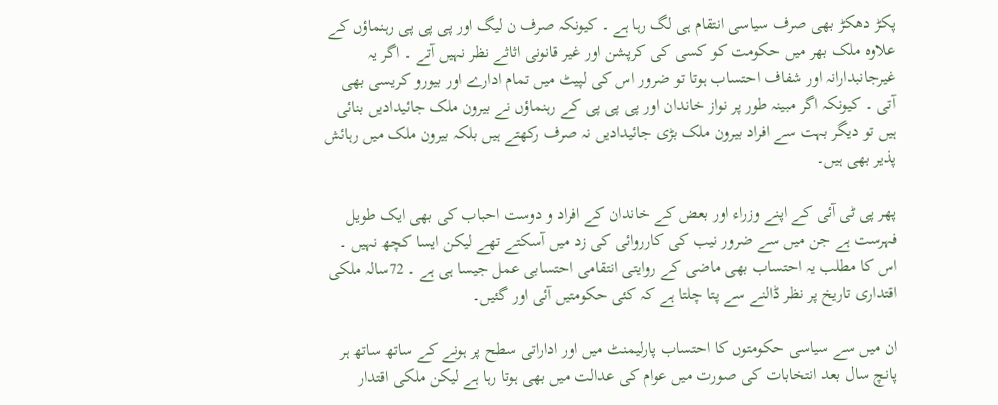پکڑ دھکڑ بھی صرف سیاسی انتقام ہی لگ رہا ہے ۔ کیونکہ صرف ن لیگ اور پی پی پی رہنماؤں کے علاوہ ملک بھر میں حکومت کو کسی کی کرپشن اور غیر قانونی اثاثے نظر نہیں آتے ۔ اگر یہ غیرجانبدارانہ اور شفاف احتساب ہوتا تو ضرور اس کی لپیٹ میں تمام ادارے اور بیورو کریسی بھی آتی ۔ کیونکہ اگر مبینہ طور پر نواز خاندان اور پی پی پی کے رہنماؤں نے بیرون ملک جائیدادیں بنائی ہیں تو دیگر بہت سے افراد بیرون ملک بڑی جائیدادیں نہ صرف رکھتے ہیں بلکہ بیرون ملک میں رہائش پذیر بھی ہیں۔

پھر پی ٹی آئی کے اپنے وزراء اور بعض کے خاندان کے افراد و دوست احباب کی بھی ایک طویل فہرست ہے جن میں سے ضرور نیب کی کارروائی کی زد میں آسکتے تھے لیکن ایسا کچھ نہیں ۔ اس کا مطلب یہ احتساب بھی ماضی کے روایتی انتقامی احتسابی عمل جیسا ہی ہے ۔ 72سالہ ملکی اقتداری تاریخ پر نظر ڈالنے سے پتا چلتا ہے کہ کئی حکومتیں آئی اور گئیں۔

ان میں سے سیاسی حکومتوں کا احتساب پارلیمنٹ میں اور اداراتی سطح پر ہونے کے ساتھ ساتھ ہر پانچ سال بعد انتخابات کی صورت میں عوام کی عدالت میں بھی ہوتا رہا ہے لیکن ملکی اقتدار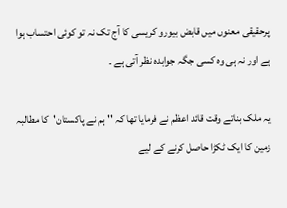پرحقیقی معنوں میں قابض بیورو کریسی کا آج تک نہ تو کوئی احتساب ہوا ہے اور نہ ہی وہ کسی جگہ جوابدہ نظر آتی ہے ۔

یہ ملک بناتے وقت قائد اعظم نے فرمایا تھا کہ '' ہم نے پاکستان'کا مطالبہ زمین کا ایک ٹکڑا حاصل کرنے کے لیے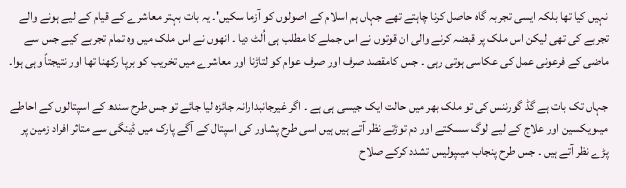نہیں کیا تھا بلکہ ایسی تجربہ گاہ حاصل کرنا چاہتے تھے جہاں ہم اسلام کے اصولوں کو آزما سکیں'۔ یہ بات بہتر معاشرے کے قیام کے لیے ہونے والے تجربے کی تھی لیکن اس ملک پر قبضہ کرنے والی ان قوتوں نے اس جملے کا مطلب ہی اُلٹ دیا ۔ انھوں نے اس ملک میں وہ تمام تجربے کیے جس سے ماضی کے فرعونی عمل کی عکاسی ہوتی رہی ۔ جس کامقصد صرف اور صرف عوام کو لتاڑنا اور معاشرے میں تخریب کو برپا رکھنا تھا اور نتیجتاً وہی ہوا۔

جہاں تک بات ہے گڈ گورننس کی تو ملک بھر میں حالت ایک جیسی ہی ہے ۔ اگر غیرجانبدارانہ جائزہ لیا جائے تو جس طرح سندھ کے اسپتالوں کے احاطے میںویکسین اور علاج کے لیے لوگ سسکتے اور دم توڑتے نظر آتے ہیں ہیں اسی طرح پشاور کی اسپتال کے آگے پارک میں ڈینگی سے متاثر افراد زمین پر پڑے نظر آتے ہیں ۔ جس طرح پنجاب میںپولیس تشدد کرکے صلاح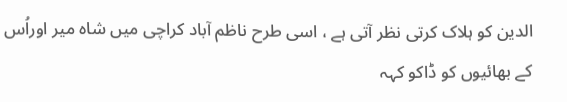الدین کو ہلاک کرتی نظر آتی ہے ، اسی طرح ناظم آباد کراچی میں شاہ میر اوراُس کے بھائیوں کو ڈاکو کہہ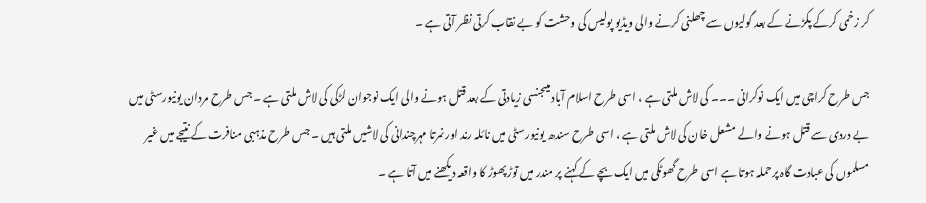کر زخمی کرکے پکڑنے کے بعد گولیوں سے چھلنی کرنے والی ویڈیو پولیس کی وحشت کو بے نقاب کرتی نظر آتی ہے ۔

جس طرح کراچی میں ایک نوکرانی ۔۔۔ کی لاش ملتی ہے ، اسی طرح اسلام آباد میںجنسی زیادتی کے بعد قتل ہونے والی ایک نوجوان لڑکی کی لاش ملتی ہے ۔ جس طرح مردان یونیورسٹی میں بے دردی سے قتل ہونے والے مشعل خان کی لاش ملتی ہے ، اسی طرح سندھ یونیورسٹی میں نائلہ رند اور نمرتا مہرچندانی کی لاشیں ملتی ہیں ۔ جس طرح مذہبی منافرت کے نتیجے میں غیر مسلموں کی عبادت گاہ پرحملہ ہوتا ہے اسی طرح گھوٹکی میں ایک بچے کے کہنے پر مندر میں توڑ پھوڑ کا واقعہ دیکھنے میں آتا ہے ۔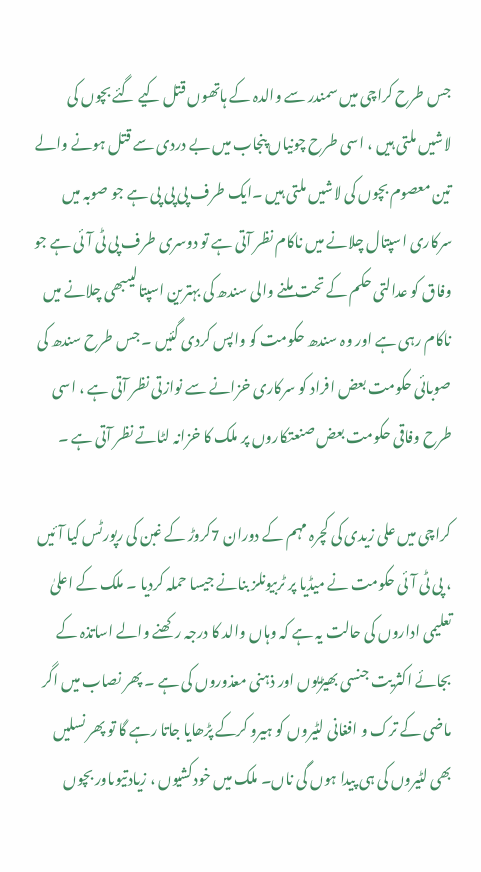جس طرح کراچی میں سمندر سے والدہ کے ہاتھوں قتل کیے گئے بچوں کی لاشیں ملتی ہیں ، اسی طرح چونیاں پنجاب میں بے دردی سے قتل ہونے والے تین معصوم بچوں کی لاشیں ملتی ہیں ۔ایک طرف پی پی پی ہے جو صوبہ میں سرکاری اسپتال چلانے میں ناکام نظر آتی ہے تو دوسری طرف پی ٹی آئی ہے جو وفاق کو عدالتی حکم کے تحت ملنے والی سندھ کی بہترین اسپتالیںبھی چلانے میں ناکام رہی ہے اور وہ سندھ حکومت کو واپس کردی گئیں ۔ جس طرح سندھ کی صوبائی حکومت بعض افراد کو سرکاری خزانے سے نوازتی نظر آتی ہے ، اسی طرح وفاقی حکومت بعض صنعتکاروں پر ملک کا خزانہ لٹاتے نظر آتی ہے ۔

کراچی میں علی زیدی کی کچرہ مہم کے دوران 7کروڑ کے غبن کی رپورٹس کیا آئیں ، پی ٹی آئی حکومت نے میڈیا پر ٹربیونلز بنانے جیسا حملہ کردیا ۔ ملک کے اعلیٰ تعلیمی اداروں کی حالت یہ ہے کہ وہاں والد کا درجہ رکھنے والے اساتذہ کے بجائے اکثریت جنسی بھیڑیوں اور ذہنی معذوروں کی ہے ۔ پھر نصاب میں اگر ماضی کے ترک و افغانی لٹیروں کو ہیرو کرکے پڑھایا جاتا رہے گا تو پھر نسلیں بھی لٹیروں کی ہی پیدا ہوں گی ناں۔ ملک میں خودکشیوں ، زیادتیوںاور بچوں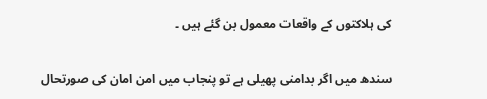کی ہلاکتوں کے واقعات معمول بن گئے ہیں ۔

سندھ میں اگر بدامنی پھیلی ہے تو پنجاب میں امن امان کی صورتحال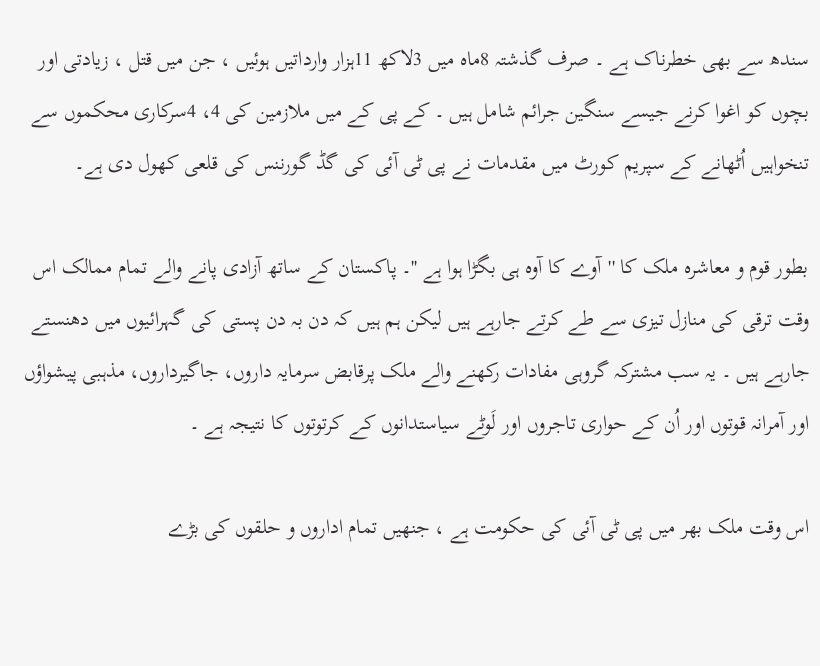سندھ سے بھی خطرناک ہے ۔ صرف گذشتہ 8ماہ میں 3لاکھ 11ہزار وارداتیں ہوئیں ، جن میں قتل ، زیادتی اور بچوں کو اغوا کرنے جیسے سنگین جرائم شامل ہیں ۔ کے پی کے میں ملازمین کی 4، 4سرکاری محکموں سے تنخواہیں اُٹھانے کے سپریم کورٹ میں مقدمات نے پی ٹی آئی کی گڈ گورننس کی قلعی کھول دی ہے۔

بطور قوم و معاشرہ ملک کا ''آوے کا آوہ ہی بگڑا ہوا ہے ''۔ پاکستان کے ساتھ آزادی پانے والے تمام ممالک اس وقت ترقی کی منازل تیزی سے طے کرتے جارہے ہیں لیکن ہم ہیں کہ دن بہ دن پستی کی گہرائیوں میں دھنستے جارہے ہیں ۔ یہ سب مشترکہ گروہی مفادات رکھنے والے ملک پرقابض سرمایہ داروں، جاگیرداروں، مذہبی پیشواؤں اور آمرانہ قوتوں اور اُن کے حواری تاجروں اور لَوٹے سیاستدانوں کے کرتوتوں کا نتیجہ ہے ۔

اس وقت ملک بھر میں پی ٹی آئی کی حکومت ہے ، جنھیں تمام اداروں و حلقوں کی بڑے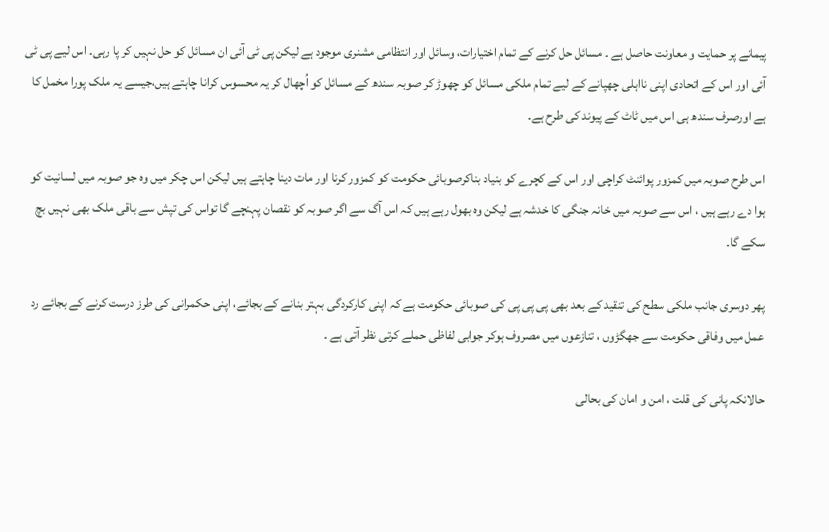پیمانے پر حمایت و معاونت حاصل ہے ۔ مسائل حل کرنے کے تمام اختیارات، وسائل اور انتظامی مشنری موجود ہے لیکن پی ٹی آئی ان مسائل کو حل نہیں کر پا رہی۔ اس لیے پی ٹی آئی اور اس کے اتحادی اپنی نااہلی چھپانے کے لیے تمام ملکی مسائل کو چھوڑ کر صوبہ سندھ کے مسائل کو اُچھال کر یہ محسوس کرانا چاہتے ہیں،جیسے یہ ملک پورا مخمل کا ہے اورصرف سندھ ہی اس میں ٹاٹ کے پیوند کی طرح ہے۔

اس طرح صوبہ میں کمزور پوائنٹ کراچی اور اس کے کچرے کو بنیاد بناکرصوبائی حکومت کو کمزور کرنا اور مات دینا چاہتے ہیں لیکن اس چکر میں وہ جو صوبہ میں لسانیت کو ہوا دے رہے ہیں ، اس سے صوبہ میں خانہ جنگی کا خدشہ ہے لیکن وہ بھول رہے ہیں کہ اس آگ سے اگر صوبہ کو نقصان پہنچے گا تواس کی تپش سے باقی ملک بھی نہیں بچ سکے گا۔

پھر دوسری جانب ملکی سطح کی تنقید کے بعد بھی پی پی پی کی صوبائی حکومت ہے کہ اپنی کارکردگی بہتر بنانے کے بجائے، اپنی حکمرانی کی طرز درست کرنے کے بجائے رد عمل میں وفاقی حکومت سے جھگڑوں ، تنازعوں میں مصروف ہوکر جوابی لفاظی حملے کرتی نظر آتی ہے ۔

حالانکہ پانی کی قلت ، امن و امان کی بحالی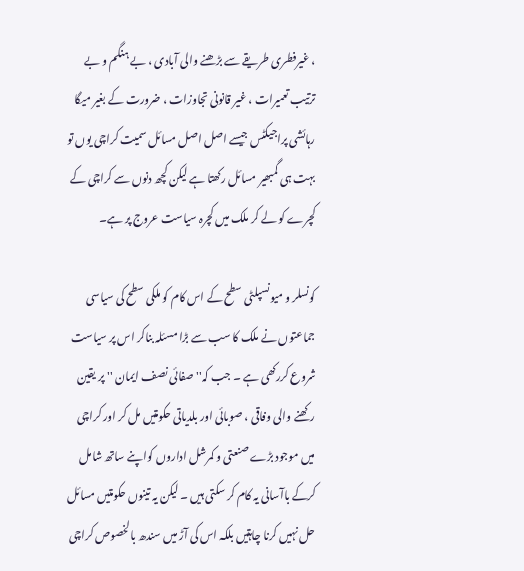، غیرفطری طریقے سے بڑھنے والی آبادی ، بے ہنگم و بے ترتیب تعمیرات ، غیر قانونی تجاوزات ، ضرورت کے بغیر میگا رہائشی پراجیکٹس جیسے اصل اصل مسائل سمیت کراچی یوں تو بہت ہی گمبھیر مسائل رکھتا ہے لیکن کچھ دنوں سے کراچی کے کچرے کو لے کر ملک میں کچرہ سیاست عروج پر ہے۔

کونسلر و میونسپلٹی سطح کے اس کام کو ملکی سطح کی سیاسی جماعتوں نے ملک کا سب سے بڑا مسئلہ بناکر اس پر سیاست شروع کررکھی ہے ۔ جب کہ'' صفائی نصف ایمان '' پر یقین رکھنے والی وفاقی ، صوبائی اور بلدیاتی حکومتیں مل کر اور کراچی میں موجود بڑے صنعتی و کمرشل اداروں کواپنے ساتھ شامل کرکے باآسانی یہ کام کر سکتی ہیں ۔ لیکن یہ تینوں حکومتیں مسائل حل نہیں کرنا چاہتیں بلکہ اس کی آڑ میں سندھ بالخصوص کراچی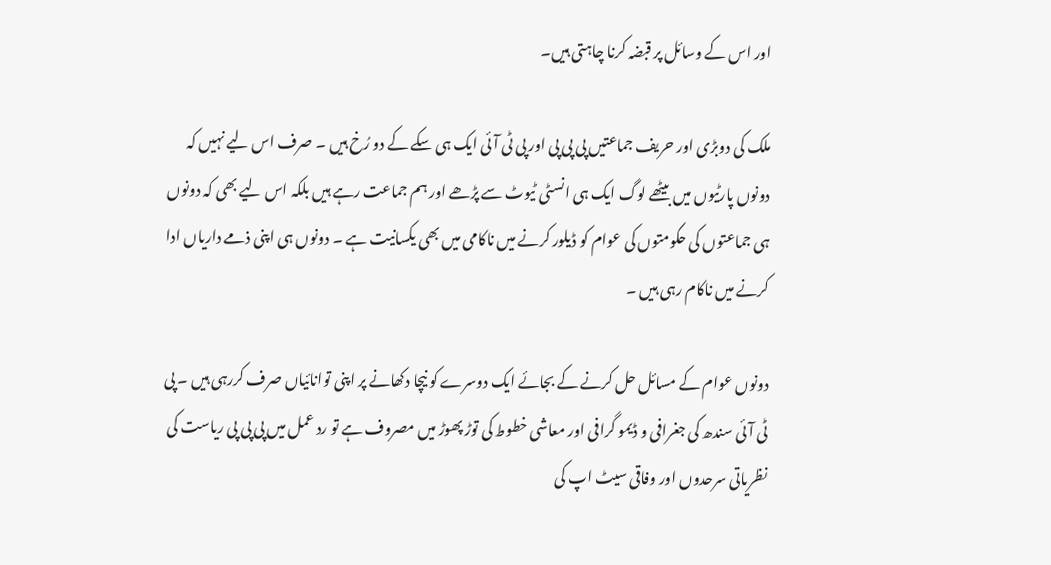اور اس کے وسائل پر قبضہ کرنا چاہتی ہیں۔

ملک کی دوبڑی اور حریف جماعتیں پی پی پی اور پی ٹی آئی ایک ہی سکے کے دو رُخ ہیں ۔ صرف اس لیے نہیں کہ دونوں پارٹیوں میں بیٹھے لوگ ایک ہی انسٹی ٹیوٹ سے پڑھے اور ہم جماعت رہے ہیں بلکہ اس لیے بھی کہ دونوں ہی جماعتوں کی حکومتوں کی عوام کو ڈیلور کرنے میں ناکامی میں بھی یکسانیت ہے ۔ دونوں ہی اپنی ذمے داریاں ادا کرنے میں ناکام رہی ہیں ۔

دونوں عوام کے مسائل حل کرنے کے بجائے ایک دوسرے کو نیچا دکھانے پر اپنی توانائیاں صرف کررہی ہیں ۔ پی ٹی آئی سندھ کی جغرافی و ڈیمو گرافی اور معاشی خطوط کی توڑ پھوڑ میں مصروف ہے تو رد عمل میں پی پی پی ریاست کی نظریاتی سرحدوں اور وفاقی سیٹ اپ کی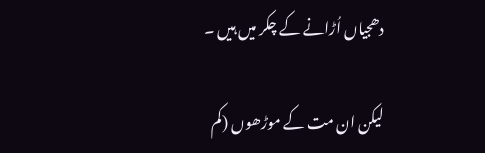دھجیاں اُڑانے کے چکر میں ہیں ۔

لیکن ان مت کے موڑھوں (کم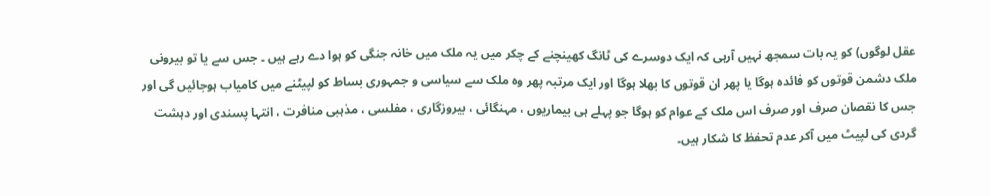عقل لوگوں) کو یہ بات سمجھ نہیں آرہی کہ ایک دوسرے کی ٹانگ کھینچنے کے چکر میں یہ ملک میں خانہ جنگی کو ہوا دے رہے ہیں ۔ جس سے یا تو بیرونی ملک دشمن قوتوں کو فائدہ ہوگا یا پھر ان قوتوں کا بھلا ہوگا اور ایک مرتبہ پھر وہ ملک سے سیاسی و جمہوری بساط کو لپیٹنے میں کامیاب ہوجائیں گی اور جس کا نقصان صرف اور صرف اس ملک کے عوام کو ہوگا جو پہلے ہی بیماریوں ، مہنگائی ، بیروزگاری ، مفلسی ، مذہبی منافرت ، انتہا پسندی اور دہشت گردی کی لپیٹ میں آکر عدم تحفظ کا شکار ہیں۔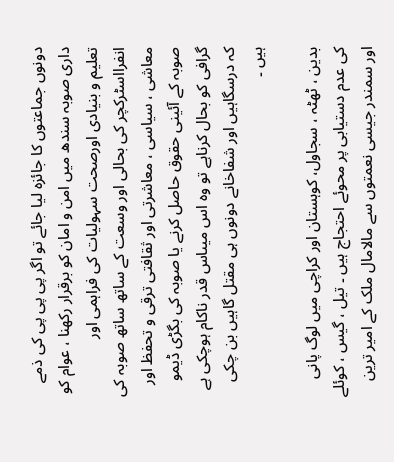دونوں جماعتوں کا جائزہ لیا جائے تو اگر پی پی پی کی ذمے داری صوبہ سندھ میں امن و امان کو برقرار رکھنا ، عوام کو تعلیم و بنیادی اورصحت سہولیات کی فراہمی اور انفرااسٹرکچر کی بحالی اور وسعت کے ساتھ ساتھ صوبہ کی معاشی ، سیاسی ، معاشرتی اور ثقافتی ترقی و تحفظ اور صوبہ کے آئینی حقوق حاصل کرنے یا صوبہ کی بگڑی ڈیمو گرافی کو بحال کرناہے تو وہ اس میںاس قدر ناکام ہوچکی ہے کہ درسگاہیں اور شفاخانے دونوں ہی مقتل گاہیں بن چکی ہیں ۔

بدین ، ٹھٹہ ، سجاول، کوہستان اور کراچی میں لوگ پانی کی عدم دستیابی پر محوئے احتجاج ہیں ۔ تیل ، گیس ، کوئلے اور سمندر جیسی نعمتوں سے مالامال ملک کے امیر ترین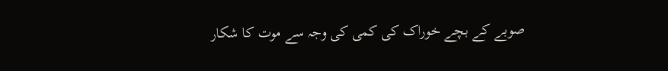صوبے کے بچے خوراک کی کمی کی وجہ سے موت کا شکار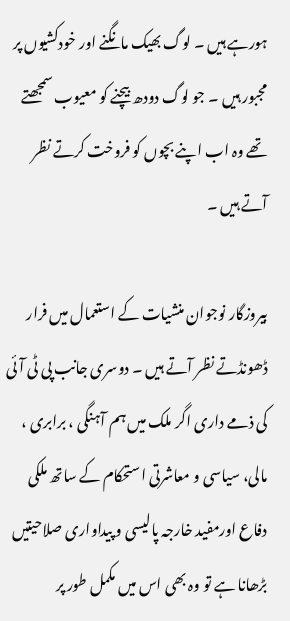ہورہے ہیں ۔ لوگ بھیک مانگنے اور خودکشیوں پر مجبور ہیں ۔ جو لوگ دودھ بیچنے کو معیوب سمجھتے تھے وہ اب اپنے بچوں کو فروخت کرتے نظر آتے ہیں ۔

بیروزگار نوجوان منشیات کے استعمال میں فرار ڈھونڈتے نظر آتے ہیں ۔ دوسری جانب پی ٹی آئی کی ذمے داری اگر ملک میں ہم آہنگی ، برابری ، مالی، سیاسی و معاشرتی استحکام کے ساتھ ملکی دفاع اورمفید خارجہ پالیسی و پیداواری صلاحیتیں بڑھانا ہے تو وہ بھی اس میں مکمل طور پر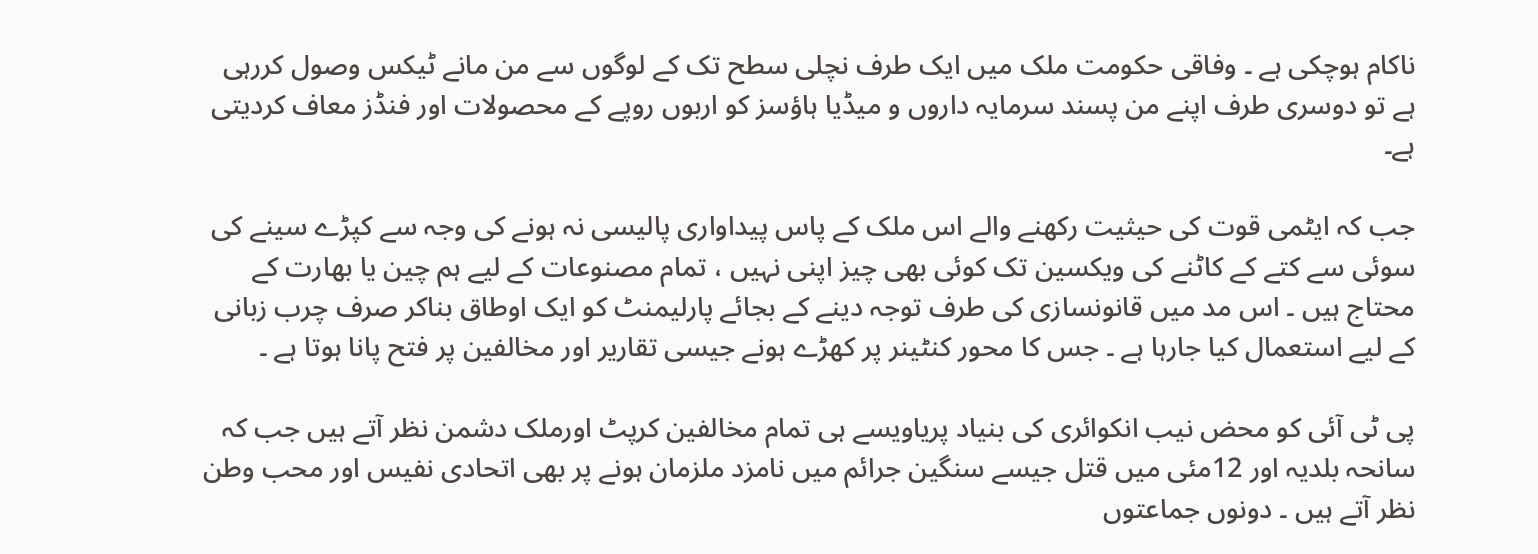ناکام ہوچکی ہے ۔ وفاقی حکومت ملک میں ایک طرف نچلی سطح تک کے لوگوں سے من مانے ٹیکس وصول کررہی ہے تو دوسری طرف اپنے من پسند سرمایہ داروں و میڈیا ہاؤسز کو اربوں روپے کے محصولات اور فنڈز معاف کردیتی ہے۔

جب کہ ایٹمی قوت کی حیثیت رکھنے والے اس ملک کے پاس پیداواری پالیسی نہ ہونے کی وجہ سے کپڑے سینے کی سوئی سے کتے کے کاٹنے کی ویکسین تک کوئی بھی چیز اپنی نہیں ، تمام مصنوعات کے لیے ہم چین یا بھارت کے محتاج ہیں ۔ اس مد میں قانونسازی کی طرف توجہ دینے کے بجائے پارلیمنٹ کو ایک اوطاق بناکر صرف چرب زبانی کے لیے استعمال کیا جارہا ہے ۔ جس کا محور کنٹینر پر کھڑے ہونے جیسی تقاریر اور مخالفین پر فتح پانا ہوتا ہے ۔

پی ٹی آئی کو محض نیب انکوائری کی بنیاد پریاویسے ہی تمام مخالفین کرپٹ اورملک دشمن نظر آتے ہیں جب کہ سانحہ بلدیہ اور 12مئی میں قتل جیسے سنگین جرائم میں نامزد ملزمان ہونے پر بھی اتحادی نفیس اور محب وطن نظر آتے ہیں ۔ دونوں جماعتوں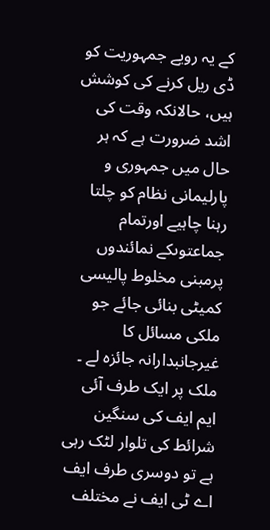کے یہ رویے جمہوریت کو ڈی ریل کرنے کی کوشش ہیں، حالانکہ وقت کی اشد ضرورت ہے کہ ہر حال میں جمہوری و پارلیمانی نظام کو چلتا رہنا چاہیے اورتمام جماعتوںکے نمائندوں پرمبنی مخلوط پالیسی کمیٹی بنائی جائے جو ملکی مسائل کا غیرجانبدارانہ جائزہ لے ۔ ملک پر ایک طرف آئی ایم ایف کی سنگین شرائط کی تلوار لٹک رہی ہے تو دوسری طرف ایف اے ٹی ایف نے مختلف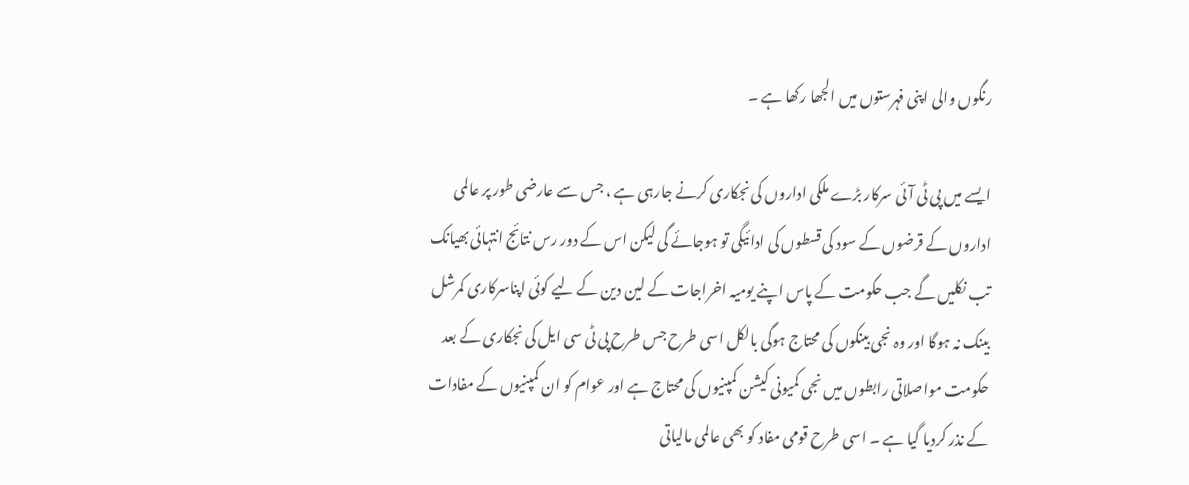رنگوں والی اپنی فہرستوں میں الجھا رکھا ہے ۔

ایسے میں پی ٹی آئی سرکار بڑے ملکی اداروں کی نجکاری کرنے جارہی ہے ، جس سے عارضی طور پر عالمی اداروں کے قرضوں کے سود کی قسطوں کی ادائیگی تو ہوجائے گی لیکن اس کے دور رس نتائج انتہائی بھیانک تب نکلیں گے جب حکومت کے پاس اپنے یومیہ اخراجات کے لین دین کے لیے کوئی اپناسرکاری کمرشل بینک نہ ہوگا اور وہ نجی بینکوں کی محتاج ہوگی بالکل اسی طرح جس طرح پی ٹی سی ایل کی نجکاری کے بعد حکومت مواصلاتی رابطوں میں نجی کمیونی کیشن کمپنیوں کی محتاج ہے اور عوام کو ان کمپنیوں کے مفادات کے نذر کردیا گیا ہے ۔ اسی طرح قومی مفاد کو بھی عالمی مالیاتی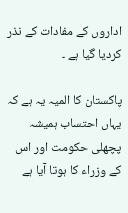اداروں کے مفادات کے نذر کردیا گیا ہے ۔

پاکستان کا المیہ یہ ہے کہ یہاں احتساب ہمیشہ پچھلی حکومت اور اس کے وزراء کا ہوتا آیا ہے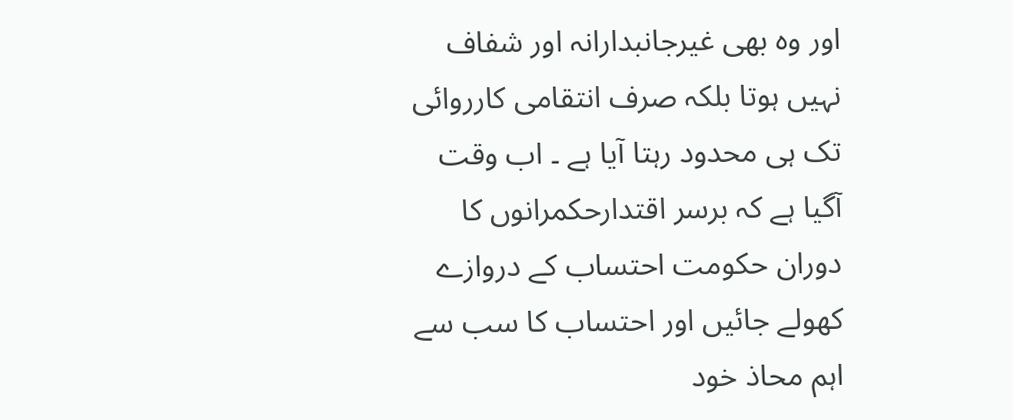اور وہ بھی غیرجانبدارانہ اور شفاف نہیں ہوتا بلکہ صرف انتقامی کارروائی تک ہی محدود رہتا آیا ہے ۔ اب وقت آگیا ہے کہ برسر اقتدارحکمرانوں کا دوران حکومت احتساب کے دروازے کھولے جائیں اور احتساب کا سب سے اہم محاذ خود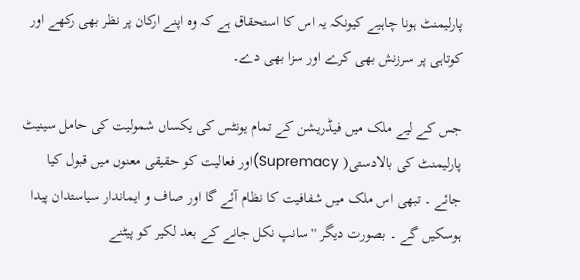پارلیمنٹ ہونا چاہیے کیونکہ یہ اس کا استحقاق ہے کہ وہ اپنے ارکان پر نظر بھی رکھے اور کوتاہی پر سرزنش بھی کرے اور سزا بھی دے۔

جس کے لیے ملک میں فیڈریشن کے تمام یونٹس کی یکساں شمولیت کی حامل سینیٹ پارلیمنٹ کی بالادستی( Supremacy)اور فعالیت کو حقیقی معنوں میں قبول کیا جائے ۔ تبھی اس ملک میں شفافیت کا نظام آئے گا اور صاف و ایماندار سیاستدان پیدا ہوسکیں گے ۔ بصورت دیگر ''سانپ نکل جانے کے بعد لکیر کو پیٹنے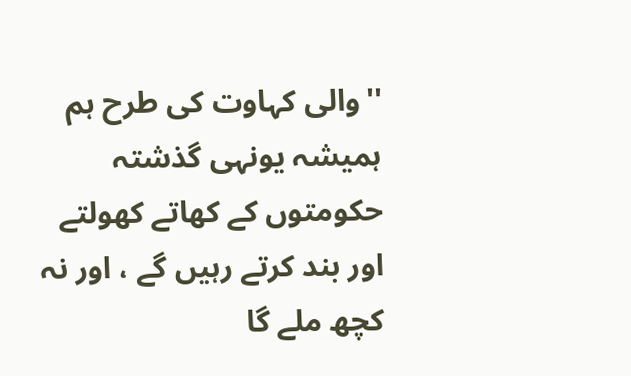''والی کہاوت کی طرح ہم ہمیشہ یونہی گذشتہ حکومتوں کے کھاتے کھولتے اور بند کرتے رہیں گے ، اور نہ کچھ ملے گا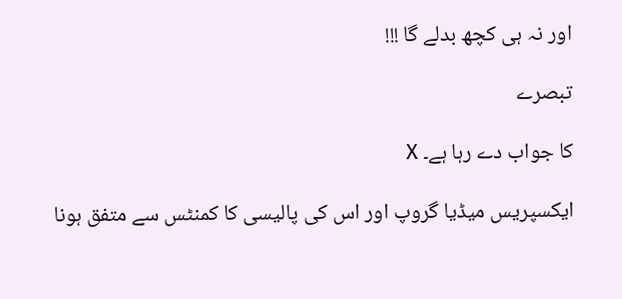اور نہ ہی کچھ بدلے گا !!!

تبصرے

کا جواب دے رہا ہے۔ X

ایکسپریس میڈیا گروپ اور اس کی پالیسی کا کمنٹس سے متفق ہونا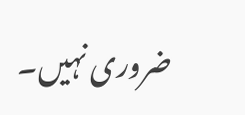ضروری نہیں۔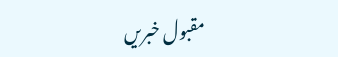مقبول خبریں